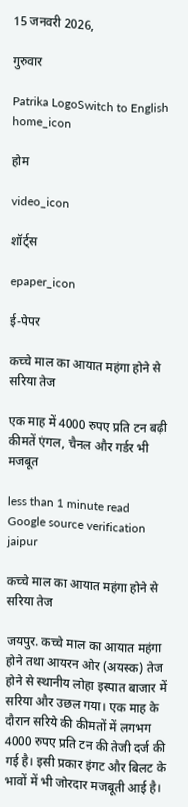15 जनवरी 2026,

गुरुवार

Patrika LogoSwitch to English
home_icon

होम

video_icon

शॉर्ट्स

epaper_icon

ई-पेपर

कच्चे माल का आयात महंगा होने से सरिया तेज

एक माह में 4000 रुपए प्रति टन बढ़ी कीमतें एंगल, चैनल और गर्डर भी मजबूत

less than 1 minute read
Google source verification
jaipur

कच्चे माल का आयात महंगा होने से सरिया तेज

जयपुर. कच्चे माल का आयात महंगा होने तथा आयरन ओर (अयस्क) तेज होने से स्थानीय लोहा इस्पात बाजार में सरिया और उछल गया। एक माह के दौरान सरिये की कीमतों में लगभग 4000 रुपए प्रति टन की तेजी दर्ज की गई है। इसी प्रकार इंगट और बिलट के भावों में भी जोरदार मजबूती आई है।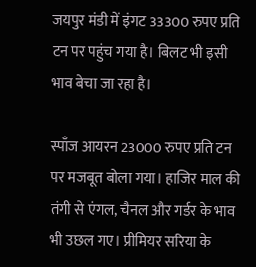जयपुर मंडी में इंगट 33300 रुपए प्रति टन पर पहुंच गया है। बिलट भी इसी भाव बेचा जा रहा है।

स्पाँज आयरन 23000 रुपए प्रति टन पर मजबूत बोला गया। हाजिर माल की तंगी से एंगल, चैनल और गर्डर के भाव भी उछल गए। प्रीमियर सरिया के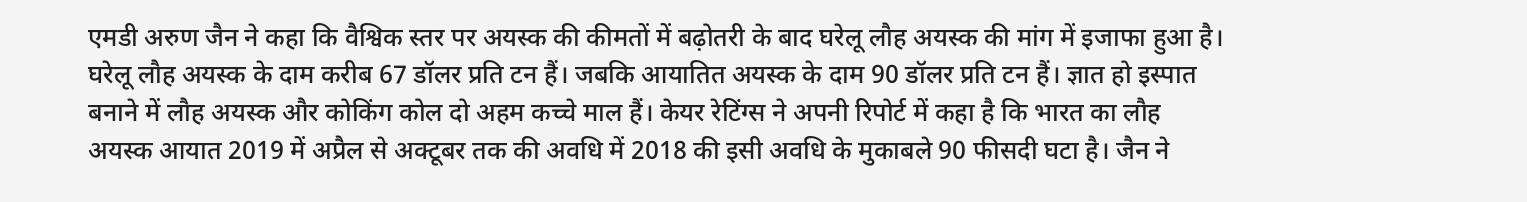एमडी अरुण जैन ने कहा कि वैश्विक स्तर पर अयस्क की कीमतों में बढ़ोतरी के बाद घरेलू लौह अयस्क की मांग में इजाफा हुआ है। घरेलू लौह अयस्क के दाम करीब 67 डॉलर प्रति टन हैं। जबकि आयातित अयस्क के दाम 90 डॉलर प्रति टन हैं। ज्ञात हो इस्पात बनाने में लौह अयस्क और कोकिंग कोल दो अहम कच्चे माल हैं। केयर रेटिंग्स ने अपनी रिपोर्ट में कहा है कि भारत का लौह अयस्क आयात 2019 में अप्रैल से अक्टूबर तक की अवधि में 2018 की इसी अवधि के मुकाबले 90 फीसदी घटा है। जैन ने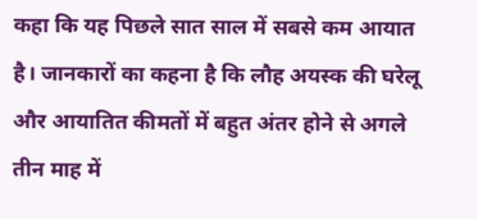कहा कि यह पिछले सात साल में सबसे कम आयात है। जानकारों का कहना है कि लौह अयस्क की घरेलू और आयातित कीमतों में बहुत अंतर होने से अगले तीन माह में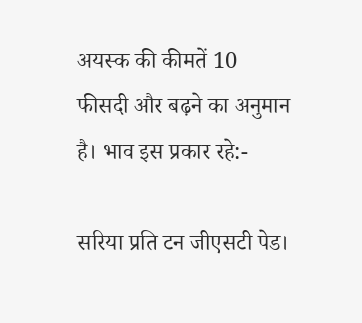अयस्क की कीमतें 10 फीसदी और बढ़ने का अनुमान है। भाव इस प्रकार रहे:-

सरिया प्रति टन जीएसटी पेड।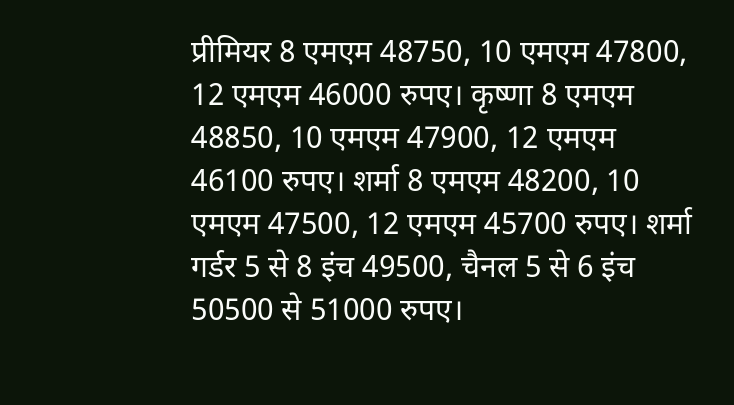प्रीमियर 8 एमएम 48750, 10 एमएम 47800, 12 एमएम 46000 रुपए। कृष्णा 8 एमएम 48850, 10 एमएम 47900, 12 एमएम 46100 रुपए। शर्मा 8 एमएम 48200, 10 एमएम 47500, 12 एमएम 45700 रुपए। शर्मा गर्डर 5 से 8 इंच 49500, चैनल 5 से 6 इंच 50500 से 51000 रुपए।